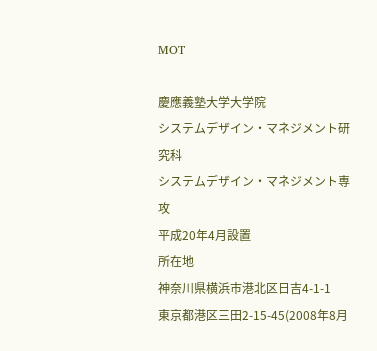MOT

慶應義塾大学大学院
システムデザイン・マネジメント研究科
システムデザイン・マネジメント専攻
平成20年4月設置
所在地
神奈川県横浜市港北区日吉4-1-1
東京都港区三田2-15-45(2008年8月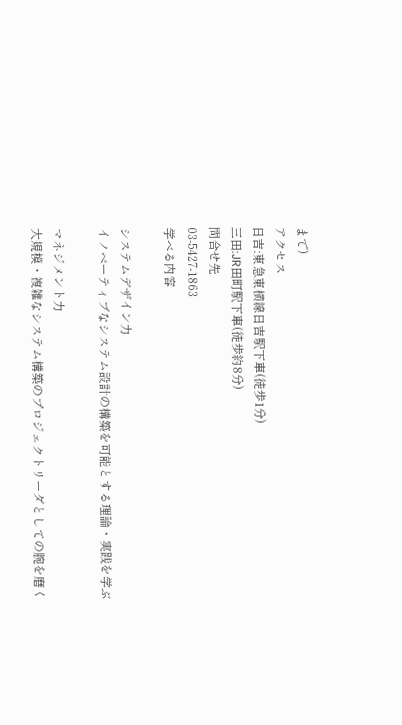まで)
アクセス
日吉:東急東横線日吉駅下車(徒歩1分)
三田:JR田町駅下車(徒歩約8分)
問合せ先
03-5427-1863
学べる内容

システムデザイン力
イノベーティブなシステム設計の構築を可能とする理論・実践を学ぶ

マネジメント力
大規模・複雑なシステム構築のプロジェクトリーダとしての腕を磨く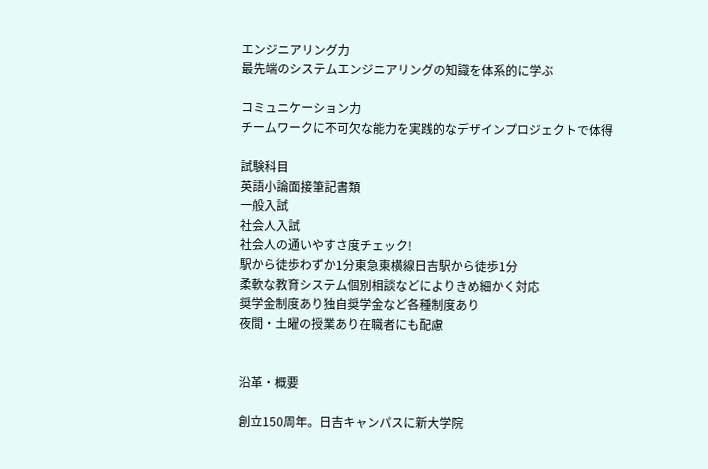エンジニアリング力
最先端のシステムエンジニアリングの知識を体系的に学ぶ

コミュニケーション力
チームワークに不可欠な能力を実践的なデザインプロジェクトで体得

試験科目
英語小論面接筆記書類
一般入試
社会人入試
社会人の通いやすさ度チェック!
駅から徒歩わずか1分東急東横線日吉駅から徒歩1分
柔軟な教育システム個別相談などによりきめ細かく対応
奨学金制度あり独自奨学金など各種制度あり
夜間・土曜の授業あり在職者にも配慮


沿革・概要

創立150周年。日吉キャンパスに新大学院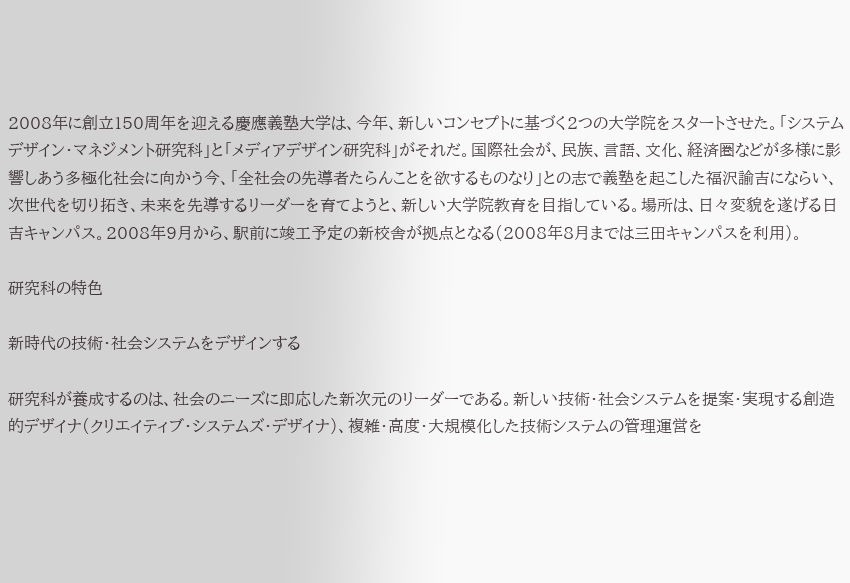2008年に創立150周年を迎える慶應義塾大学は、今年、新しいコンセプトに基づく2つの大学院をスタートさせた。「システムデザイン・マネジメント研究科」と「メディアデザイン研究科」がそれだ。国際社会が、民族、言語、文化、経済圏などが多様に影響しあう多極化社会に向かう今、「全社会の先導者たらんことを欲するものなり」との志で義塾を起こした福沢諭吉にならい、次世代を切り拓き、未来を先導するリーダーを育てようと、新しい大学院教育を目指している。場所は、日々変貌を遂げる日吉キャンパス。2008年9月から、駅前に竣工予定の新校舎が拠点となる(2008年8月までは三田キャンパスを利用)。

研究科の特色

新時代の技術・社会システムをデザインする

研究科が養成するのは、社会のニーズに即応した新次元のリーダーである。新しい技術・社会システムを提案・実現する創造的デザイナ(クリエイティブ・システムズ・デザイナ)、複雑・高度・大規模化した技術システムの管理運営を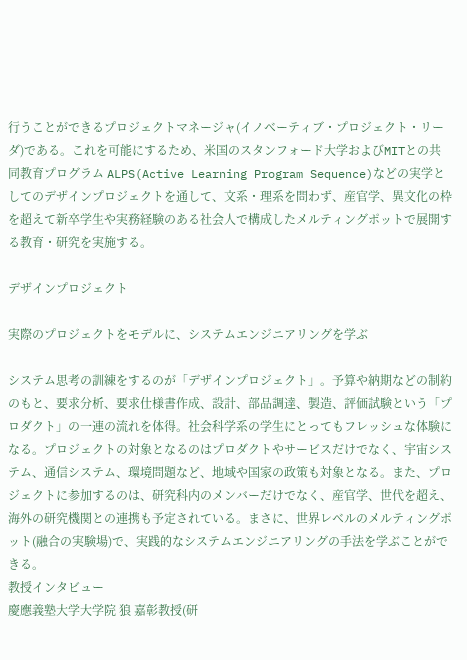行うことができるプロジェクトマネージャ(イノベーティブ・プロジェクト・リーダ)である。これを可能にするため、米国のスタンフォード大学およびMITとの共同教育プログラム ALPS(Active Learning Program Sequence)などの実学としてのデザインプロジェクトを通して、文系・理系を問わず、産官学、異文化の枠を超えて新卒学生や実務経験のある社会人で構成したメルティングポットで展開する教育・研究を実施する。

デザインプロジェクト

実際のプロジェクトをモデルに、システムエンジニアリングを学ぶ

システム思考の訓練をするのが「デザインプロジェクト」。予算や納期などの制約のもと、要求分析、要求仕様書作成、設計、部品調達、製造、評価試験という「プロダクト」の一連の流れを体得。社会科学系の学生にとってもフレッシュな体験になる。プロジェクトの対象となるのはプロダクトやサービスだけでなく、宇宙システム、通信システム、環境問題など、地域や国家の政策も対象となる。また、プロジェクトに参加するのは、研究科内のメンバーだけでなく、産官学、世代を超え、海外の研究機関との連携も予定されている。まさに、世界レベルのメルティングポット(融合の実験場)で、実践的なシステムエンジニアリングの手法を学ぶことができる。
教授インタビュー
慶應義塾大学大学院 狼 嘉彰教授(研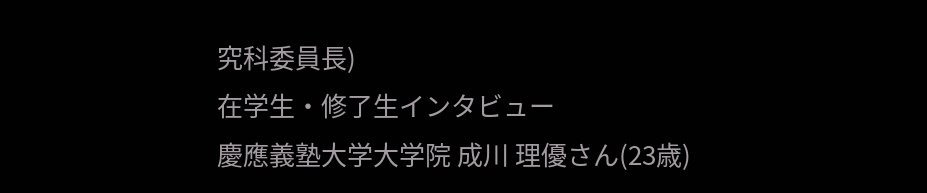究科委員長)
在学生・修了生インタビュー
慶應義塾大学大学院 成川 理優さん(23歳)